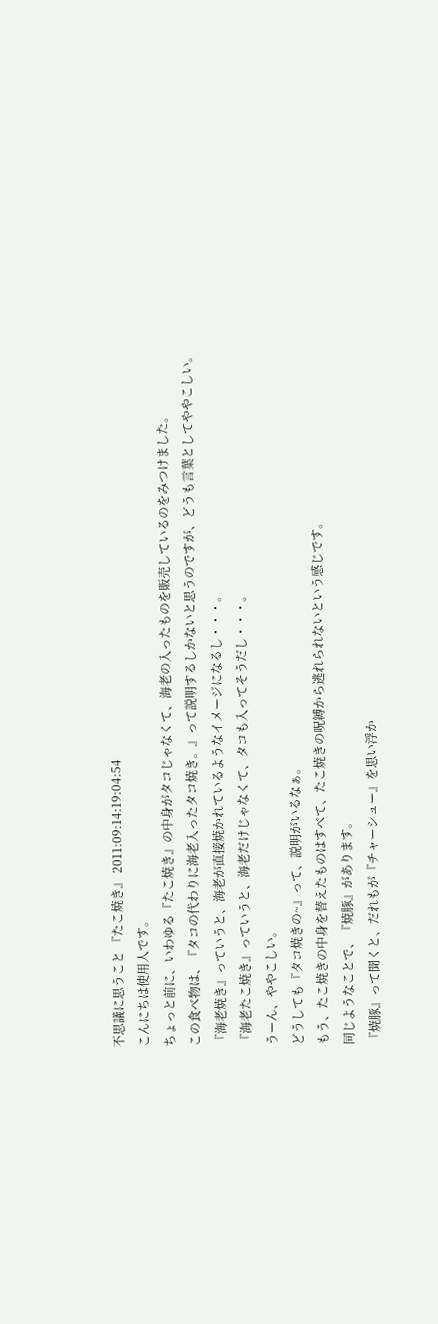不思議に思うこと 『たこ焼き』 2011:09:14:19:04:54
こんにちは使用人です。
ちょっと前に、いわゆる『たこ焼き』の中身がタコじゃなくて、海老の入ったものを販売しているのをみつけました。
この食べ物は、『タコの代わりに海老入ったタコ焼き。』って説明するしかないと思うのですが、どうも言葉としてややこしい。
『海老焼き』っていうと、海老が直接焼かれているようなイメージになるし・・・。
『海老たこ焼き』っていうと、海老だけじゃなくて、タコも入ってそうだし・・・。
うーん、ややこしい。
どうしても『タコ焼きの~』って、説明がいるなぁ。
もう、たこ焼きの中身を替えたものはすべて、たこ焼きの呪縛から逃れられないという感じです。
同じようなことで、『焼豚』があります。
『焼豚』って聞くと、だれもが『チャーシュー』を思い浮か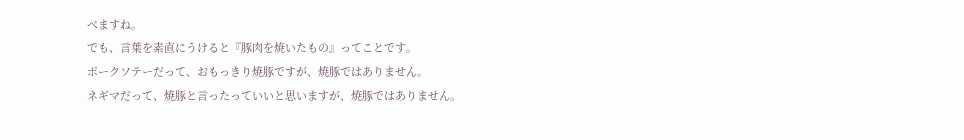べますね。
でも、言葉を素直にうけると『豚肉を焼いたもの』ってことです。
ポークソテーだって、おもっきり焼豚ですが、焼豚ではありません。
ネギマだって、焼豚と言ったっていいと思いますが、焼豚ではありません。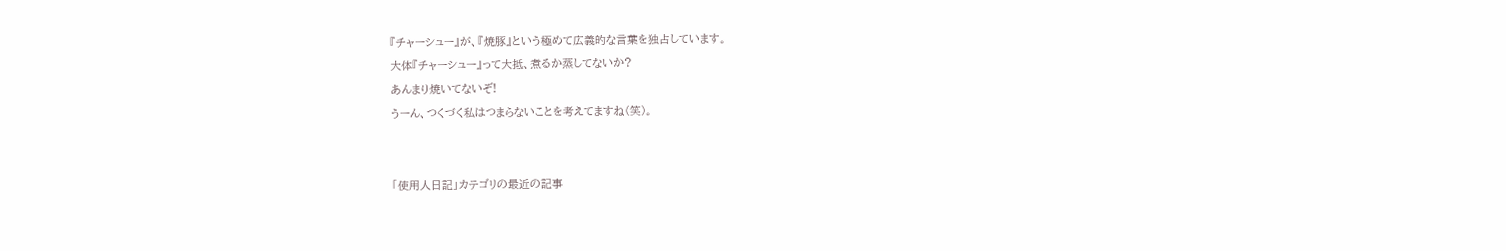『チャーシュー』が、『焼豚』という極めて広義的な言葉を独占しています。
大体『チャーシュー』って大抵、煮るか蒸してないか?
あんまり焼いてないぞ!
うーん、つくづく私はつまらないことを考えてますね(笑)。


「使用人日記」カテゴリの最近の記事